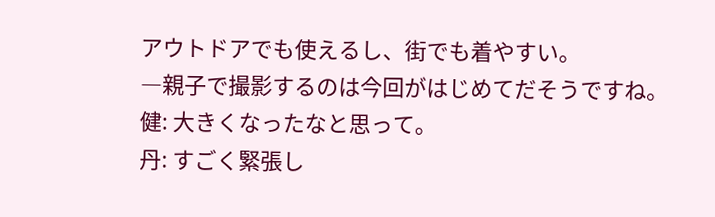アウトドアでも使えるし、街でも着やすい。
―親子で撮影するのは今回がはじめてだそうですね。
健: 大きくなったなと思って。
丹: すごく緊張し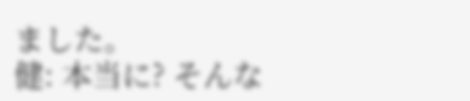ました。
健: 本当に? そんな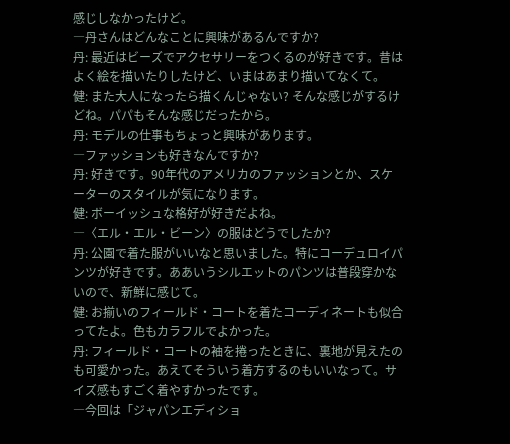感じしなかったけど。
―丹さんはどんなことに興味があるんですか?
丹: 最近はビーズでアクセサリーをつくるのが好きです。昔はよく絵を描いたりしたけど、いまはあまり描いてなくて。
健: また大人になったら描くんじゃない? そんな感じがするけどね。パパもそんな感じだったから。
丹: モデルの仕事もちょっと興味があります。
―ファッションも好きなんですか?
丹: 好きです。90年代のアメリカのファッションとか、スケーターのスタイルが気になります。
健: ボーイッシュな格好が好きだよね。
―〈エル・エル・ビーン〉の服はどうでしたか?
丹: 公園で着た服がいいなと思いました。特にコーデュロイパンツが好きです。ああいうシルエットのパンツは普段穿かないので、新鮮に感じて。
健: お揃いのフィールド・コートを着たコーディネートも似合ってたよ。色もカラフルでよかった。
丹: フィールド・コートの袖を捲ったときに、裏地が見えたのも可愛かった。あえてそういう着方するのもいいなって。サイズ感もすごく着やすかったです。
―今回は「ジャパンエディショ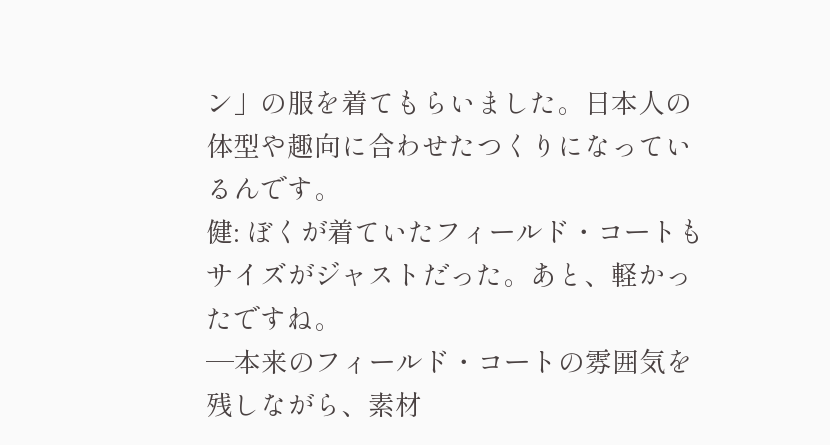ン」の服を着てもらいました。日本人の体型や趣向に合わせたつくりになっているんです。
健: ぼくが着ていたフィールド・コートもサイズがジャストだった。あと、軽かったですね。
―本来のフィールド・コートの雰囲気を残しながら、素材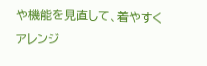や機能を見直して、着やすくアレンジ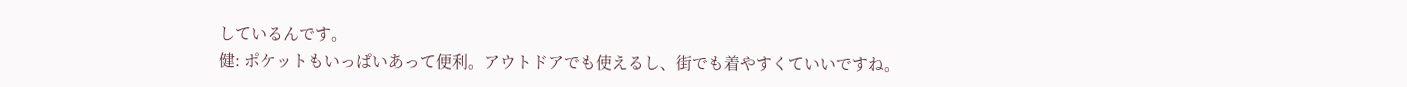しているんです。
健: ポケットもいっぱいあって便利。アウトドアでも使えるし、街でも着やすくていいですね。